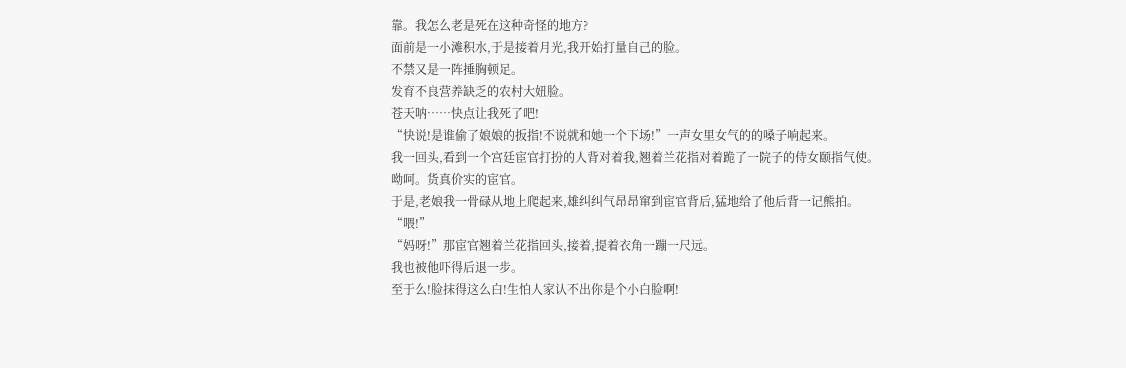靠。我怎么老是死在这种奇怪的地方?
面前是一小滩积水,于是接着月光,我开始打量自己的脸。
不禁又是一阵捶胸顿足。
发育不良营养缺乏的农村大妞脸。
苍天呐……快点让我死了吧!
“快说!是谁偷了娘娘的扳指!不说就和她一个下场!”一声女里女气的的嗓子响起来。
我一回头,看到一个宫廷宦官打扮的人背对着我,翘着兰花指对着跪了一院子的侍女颐指气使。
呦呵。货真价实的宦官。
于是,老娘我一骨碌从地上爬起来,雄纠纠气昂昂窜到宦官背后,猛地给了他后背一记熊拍。
“喂!”
“妈呀!”那宦官翘着兰花指回头,接着,提着衣角一蹦一尺远。
我也被他吓得后退一步。
至于么!脸抹得这么白!生怕人家认不出你是个小白脸啊!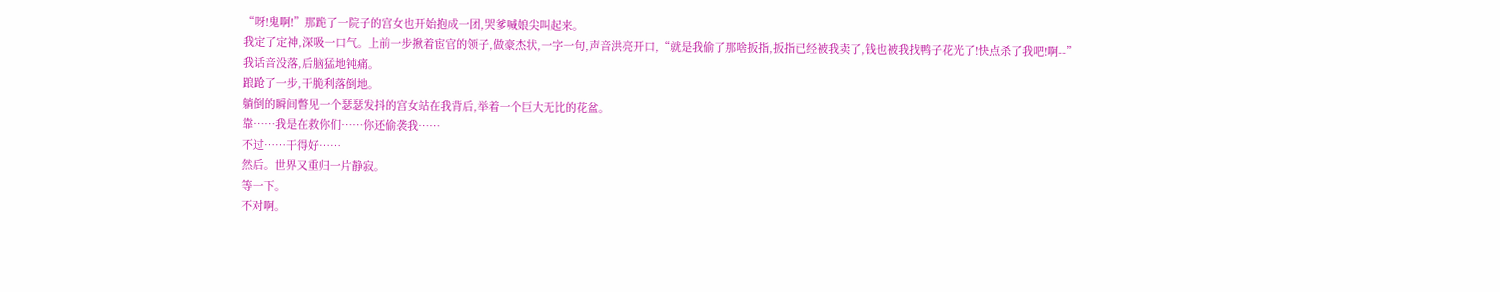“呀!鬼啊!”那跪了一院子的宫女也开始抱成一团,哭爹喊娘尖叫起来。
我定了定神,深吸一口气。上前一步揪着宦官的领子,做豪杰状,一字一句,声音洪亮开口,“就是我偷了那啥扳指,扳指已经被我卖了,钱也被我找鸭子花光了!快点杀了我吧!啊--”
我话音没落,后脑猛地钝痛。
踉跄了一步,干脆利落倒地。
躺倒的瞬间瞥见一个瑟瑟发抖的宫女站在我背后,举着一个巨大无比的花盆。
靠……我是在救你们……你还偷袭我……
不过……干得好……
然后。世界又重归一片静寂。
等一下。
不对啊。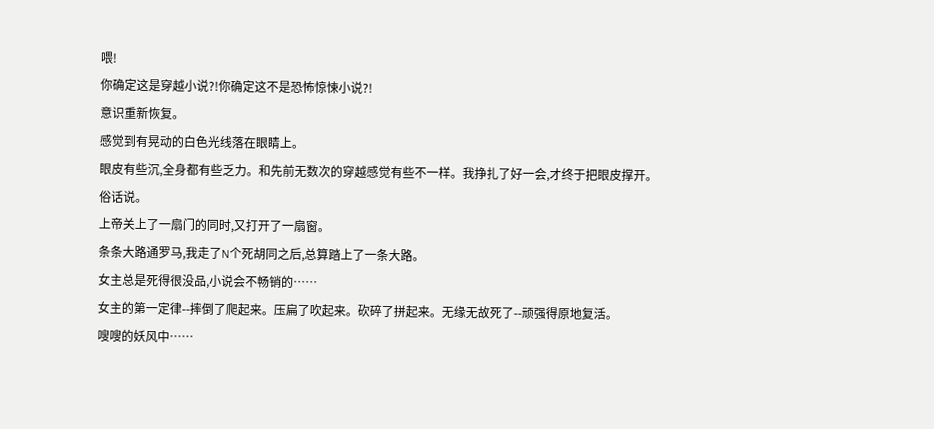喂!
你确定这是穿越小说?!你确定这不是恐怖惊悚小说?!
意识重新恢复。
感觉到有晃动的白色光线落在眼睛上。
眼皮有些沉,全身都有些乏力。和先前无数次的穿越感觉有些不一样。我挣扎了好一会,才终于把眼皮撑开。
俗话说。
上帝关上了一扇门的同时,又打开了一扇窗。
条条大路通罗马,我走了N个死胡同之后,总算踏上了一条大路。
女主总是死得很没品,小说会不畅销的……
女主的第一定律--摔倒了爬起来。压扁了吹起来。砍碎了拼起来。无缘无故死了--顽强得原地复活。
嗖嗖的妖风中……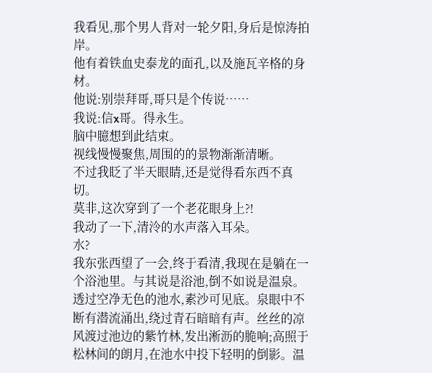我看见,那个男人背对一轮夕阳,身后是惊涛拍岸。
他有着铁血史泰龙的面孔,以及施瓦辛格的身材。
他说:别崇拜哥,哥只是个传说……
我说:信x哥。得永生。
脑中臆想到此结束。
视线慢慢聚焦,周围的的景物渐渐清晰。
不过我眨了半天眼睛,还是觉得看东西不真切。
莫非,这次穿到了一个老花眼身上?!
我动了一下,清泠的水声落入耳朵。
水?
我东张西望了一会,终于看清,我现在是躺在一个浴池里。与其说是浴池,倒不如说是温泉。
透过空净无色的池水,素沙可见底。泉眼中不断有潜流涌出,绕过青石暗暗有声。丝丝的凉风渡过池边的紫竹林,发出淅沥的脆响;高照于松林间的朗月,在池水中投下轻明的倒影。温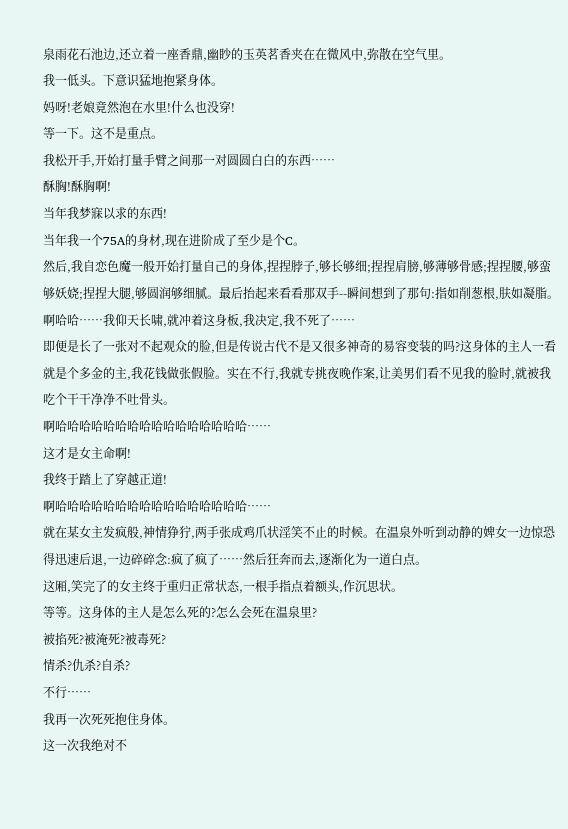泉雨花石池边,还立着一座香鼎,幽眇的玉英茗香夹在在微风中,弥散在空气里。
我一低头。下意识猛地抱紧身体。
妈呀!老娘竟然泡在水里!什么也没穿!
等一下。这不是重点。
我松开手,开始打量手臂之间那一对圆圆白白的东西……
酥胸!酥胸啊!
当年我梦寐以求的东西!
当年我一个75A的身材,现在进阶成了至少是个C。
然后,我自恋色魔一般开始打量自己的身体,捏捏脖子,够长够细;捏捏肩膀,够薄够骨感;捏捏腰,够蛮够妖娆;捏捏大腿,够圆润够细腻。最后抬起来看看那双手--瞬间想到了那句:指如削葱根,肤如凝脂。
啊哈哈……我仰天长啸,就冲着这身板,我决定,我不死了……
即便是长了一张对不起观众的脸,但是传说古代不是又很多神奇的易容变装的吗?这身体的主人一看就是个多金的主,我花钱做张假脸。实在不行,我就专挑夜晚作案,让美男们看不见我的脸时,就被我吃个干干净净不吐骨头。
啊哈哈哈哈哈哈哈哈哈哈哈哈哈哈哈哈……
这才是女主命啊!
我终于踏上了穿越正道!
啊哈哈哈哈哈哈哈哈哈哈哈哈哈哈哈哈……
就在某女主发疯般,神情狰狞,两手张成鸡爪状淫笑不止的时候。在温泉外听到动静的婢女一边惊恐得迅速后退,一边碎碎念:疯了疯了……然后狂奔而去,逐渐化为一道白点。
这厢,笑完了的女主终于重归正常状态,一根手指点着额头,作沉思状。
等等。这身体的主人是怎么死的?怎么会死在温泉里?
被掐死?被淹死?被毒死?
情杀?仇杀?自杀?
不行……
我再一次死死抱住身体。
这一次我绝对不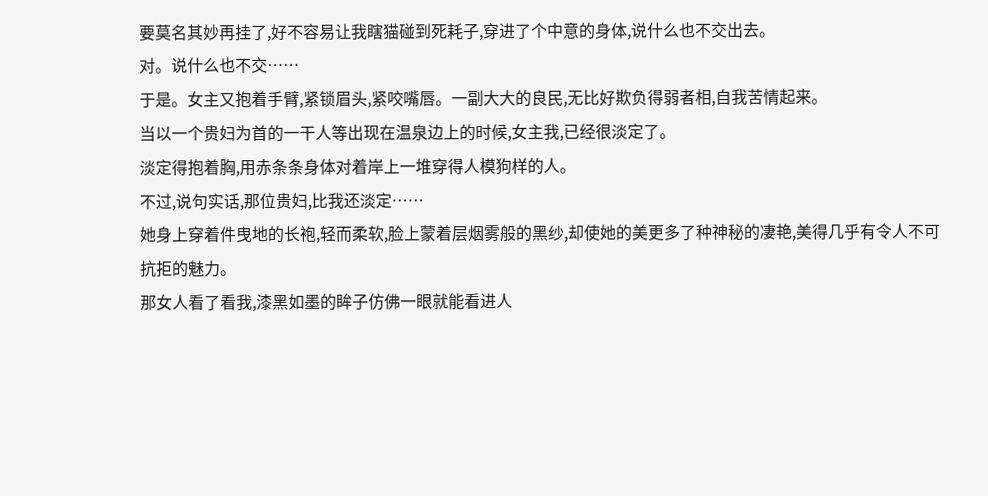要莫名其妙再挂了,好不容易让我瞎猫碰到死耗子,穿进了个中意的身体,说什么也不交出去。
对。说什么也不交……
于是。女主又抱着手臂,紧锁眉头,紧咬嘴唇。一副大大的良民,无比好欺负得弱者相,自我苦情起来。
当以一个贵妇为首的一干人等出现在温泉边上的时候,女主我,已经很淡定了。
淡定得抱着胸,用赤条条身体对着岸上一堆穿得人模狗样的人。
不过,说句实话,那位贵妇,比我还淡定……
她身上穿着件曳地的长袍,轻而柔软,脸上蒙着层烟雾般的黑纱,却使她的美更多了种神秘的凄艳,美得几乎有令人不可抗拒的魅力。
那女人看了看我,漆黑如墨的眸子仿佛一眼就能看进人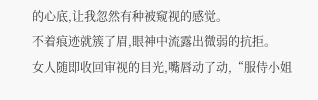的心底,让我忽然有种被窥视的感觉。
不着痕迹就簇了眉,眼神中流露出微弱的抗拒。
女人随即收回审视的目光,嘴唇动了动,“服侍小姐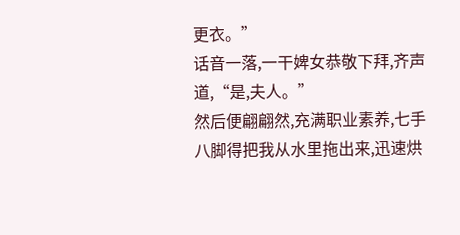更衣。”
话音一落,一干婢女恭敬下拜,齐声道,“是,夫人。”
然后便翩翩然,充满职业素养,七手八脚得把我从水里拖出来,迅速烘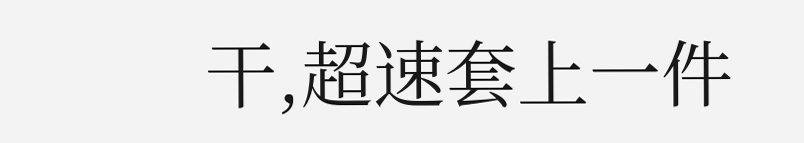干,超速套上一件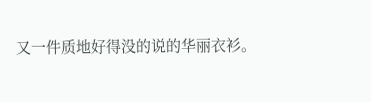又一件质地好得没的说的华丽衣衫。